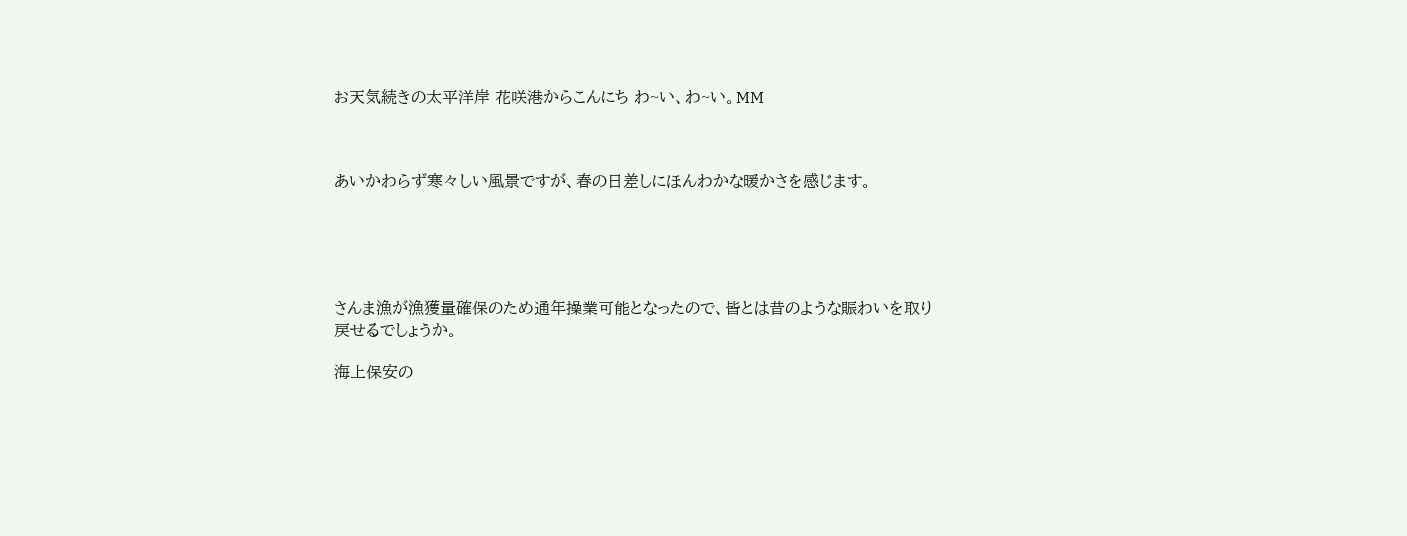お天気続きの太平洋岸 花咲港からこんにち わ~い、わ~い。MM



あいかわらず寒々しい風景ですが、春の日差しにほんわかな暖かさを感じます。





さんま漁が漁獲量確保のため通年操業可能となったので、皆とは昔のような賑わいを取り戻せるでしょうか。

海上保安の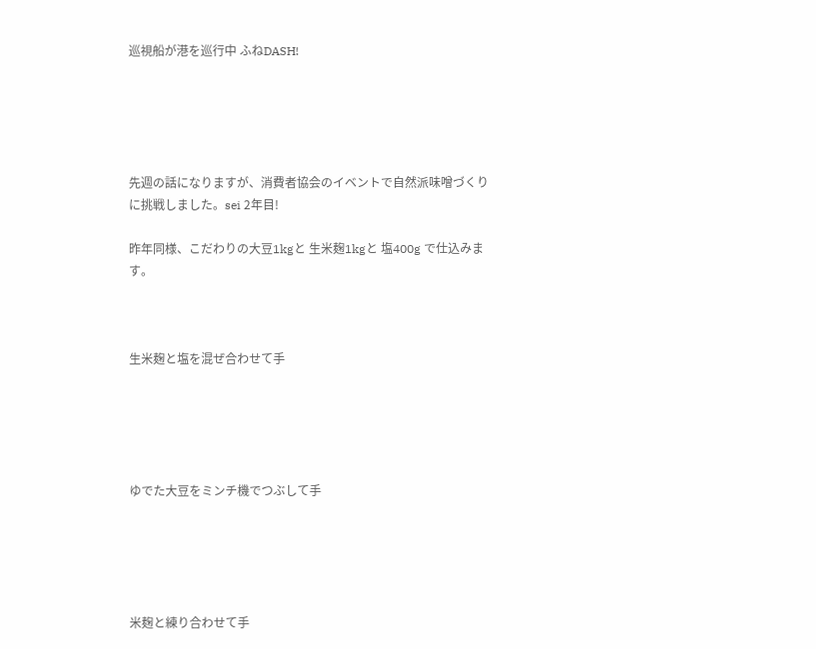巡視船が港を巡行中 ふねDASH!





先週の話になりますが、消費者協会のイベントで自然派味噌づくりに挑戦しました。sei 2年目!

昨年同様、こだわりの大豆1kgと 生米麹1kgと 塩400g で仕込みます。



生米麹と塩を混ぜ合わせて手





ゆでた大豆をミンチ機でつぶして手





米麹と練り合わせて手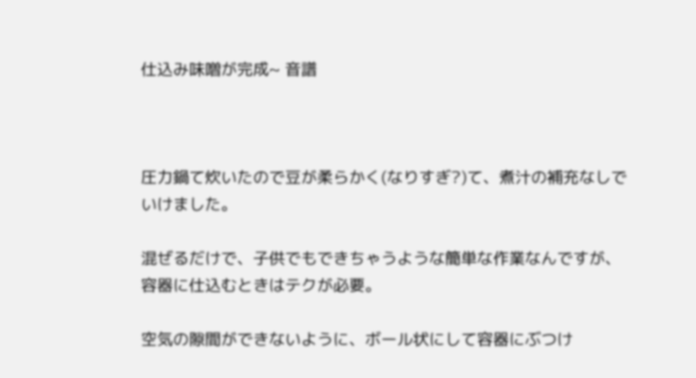仕込み味噌が完成~ 音譜



圧力鍋て炊いたので豆が柔らかく(なりすぎ?)て、煮汁の補充なしでいけました。

混ぜるだけで、子供でもできちゃうような簡単な作業なんですが、容器に仕込むときはテクが必要。

空気の隙間ができないように、ボール状にして容器にぶつけ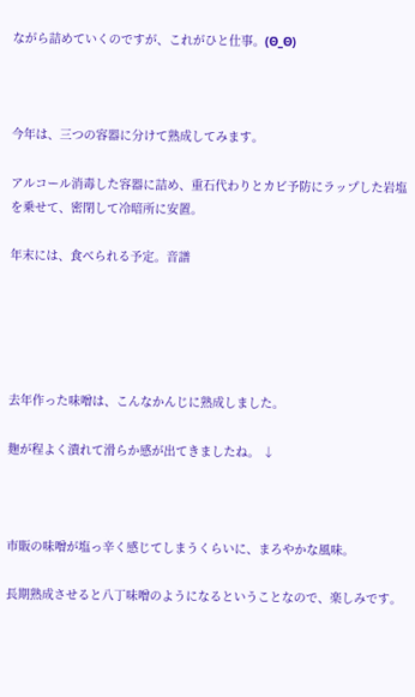ながら詰めていくのですが、これがひと仕事。(Θ_Θ)



今年は、三つの容器に分けて熟成してみます。

アルコール消毒した容器に詰め、重石代わりとカビ予防にラップした岩塩を乗せて、密閉して冷暗所に安置。

年末には、食べられる予定。音譜





去年作った味噌は、こんなかんじに熟成しました。

麹が程よく潰れて滑らか感が出てきましたね。 ↓



市販の味噌が塩っ辛く感じてしまうくらいに、まろやかな風味。

長期熟成させると八丁味噌のようになるということなので、楽しみです。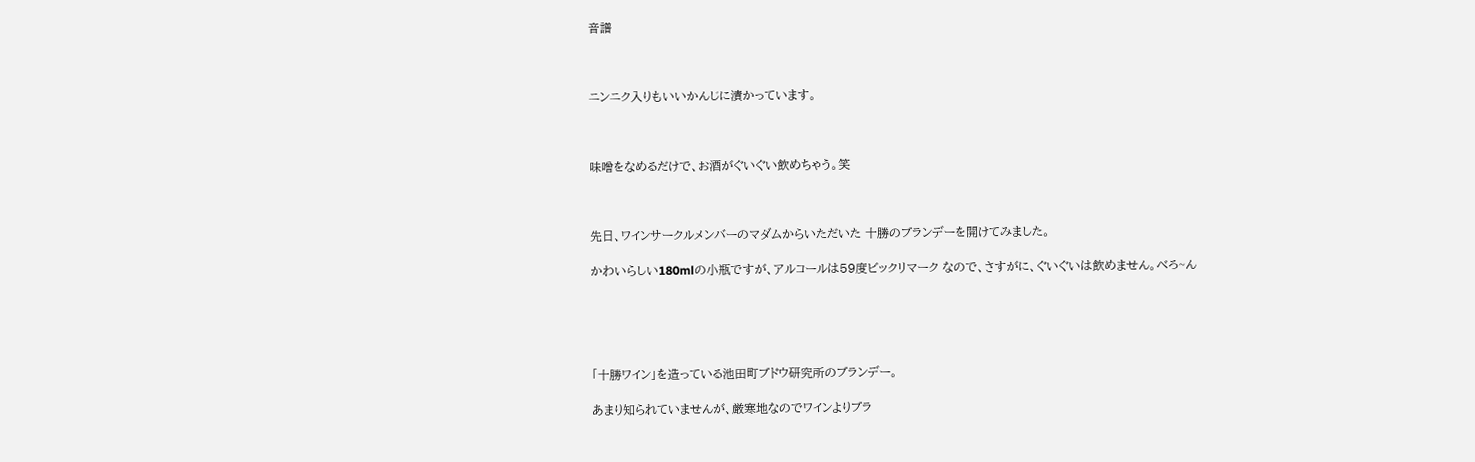音譜



ニンニク入りもいいかんじに漬かっています。



味噌をなめるだけで、お酒がぐいぐい飲めちゃう。笑



先日、ワインサークルメンバーのマダムからいただいた 十勝のブランデーを開けてみました。

かわいらしい180mlの小瓶ですが、アルコールは59度ビックリマーク なので、さすがに、ぐいぐいは飲めません。べろ~ん





「十勝ワイン」を造っている池田町ブドウ研究所のブランデー。

あまり知られていませんが、厳寒地なのでワインよりブラ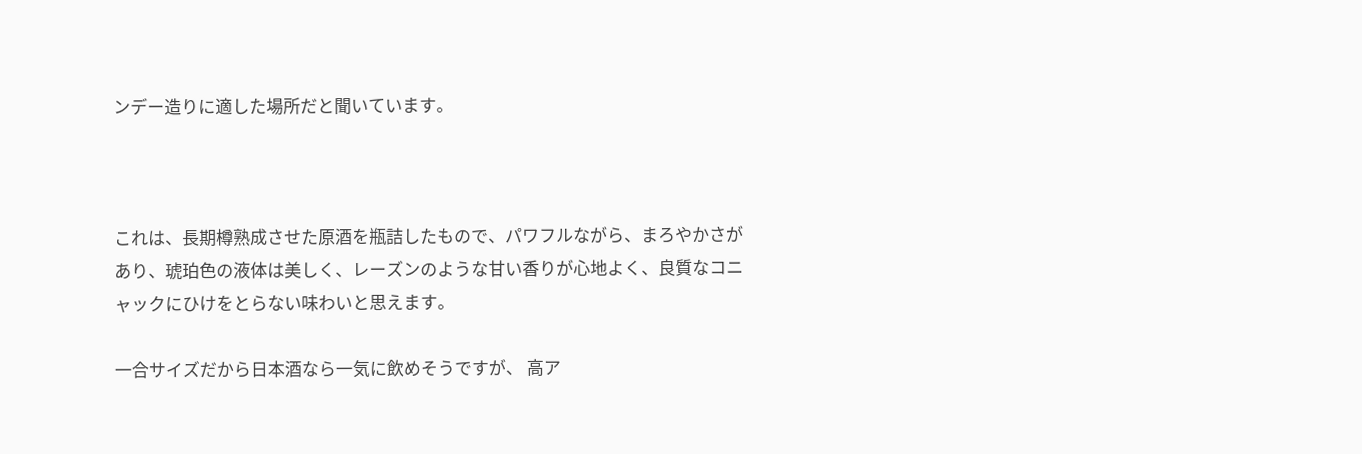ンデー造りに適した場所だと聞いています。



これは、長期樽熟成させた原酒を瓶詰したもので、パワフルながら、まろやかさがあり、琥珀色の液体は美しく、レーズンのような甘い香りが心地よく、良質なコニャックにひけをとらない味わいと思えます。

一合サイズだから日本酒なら一気に飲めそうですが、 高ア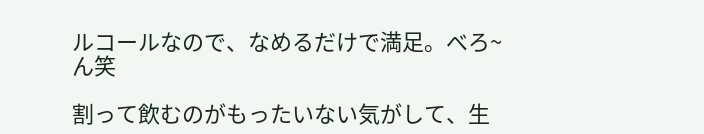ルコールなので、なめるだけで満足。べろ~ん笑

割って飲むのがもったいない気がして、生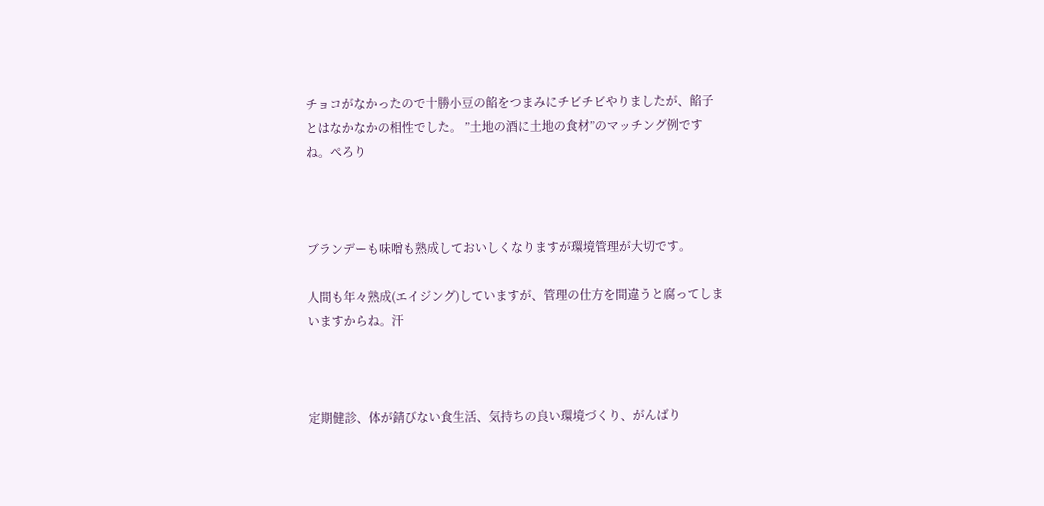チョコがなかったので十勝小豆の餡をつまみにチビチビやりましたが、餡子とはなかなかの相性でした。 ”土地の酒に土地の食材”のマッチング例ですね。ぺろり



ブランデーも味噌も熟成しておいしくなりますが環境管理が大切です。

人間も年々熟成(エイジング)していますが、管理の仕方を間違うと腐ってしまいますからね。汗



定期健診、体が錆びない食生活、気持ちの良い環境づくり、がんばり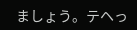ましょう。テヘっ